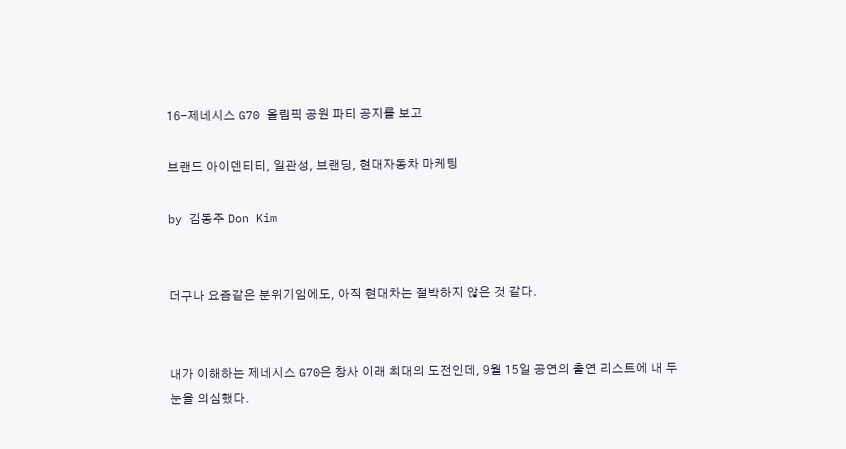16-제네시스 G70 올림픽 공원 파티 공지를 보고

브랜드 아이덴티티, 일관성, 브랜딩, 현대자동차 마케팅

by 김동주 Don Kim


더구나 요즘같은 분위기임에도, 아직 현대차는 절박하지 않은 것 같다.


내가 이해하는 제네시스 G70은 창사 이래 최대의 도전인데, 9월 15일 공연의 출연 리스트에 내 두 눈을 의심했다.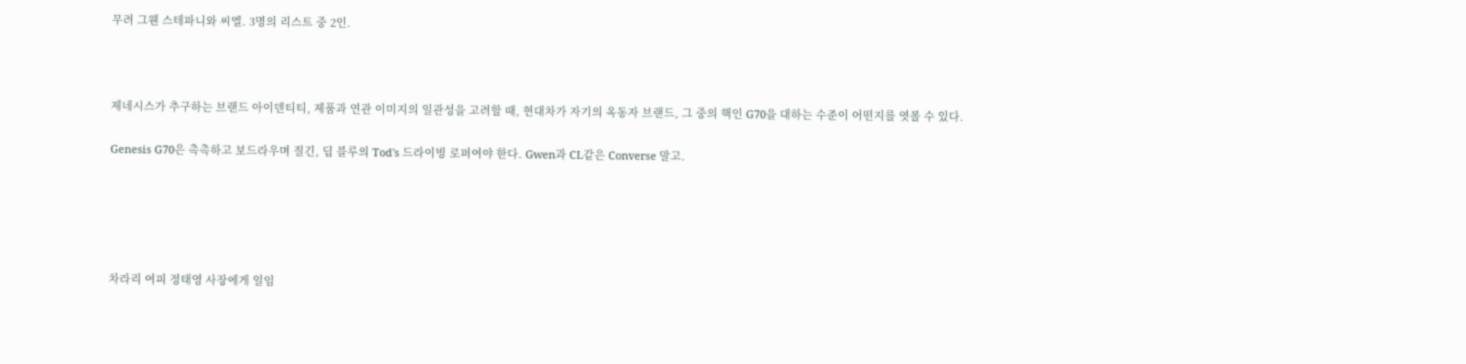무려 그웬 스테파니와 씨엘. 3명의 리스트 중 2인.



제네시스가 추구하는 브랜드 아이덴티티, 제품과 연관 이미지의 일관성을 고려할 때, 현대차가 자기의 옥동자 브랜드, 그 중의 핵인 G70을 대하는 수준이 어떤지를 엿볼 수 있다.

Genesis G70은 촉촉하고 보드라우며 질긴, 딥 블루의 Tod's 드라이빙 로퍼여야 한다. Gwen과 CL같은 Converse 말고.





차라리 여피 정태영 사장에게 일임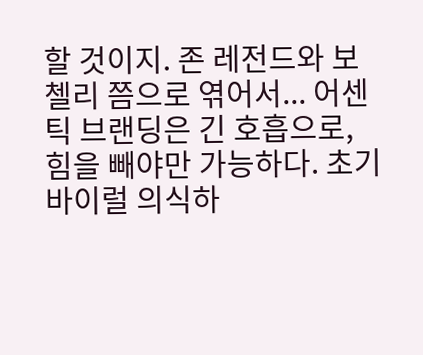할 것이지. 존 레전드와 보첼리 쯤으로 엮어서... 어센틱 브랜딩은 긴 호흡으로, 힘을 빼야만 가능하다. 초기 바이럴 의식하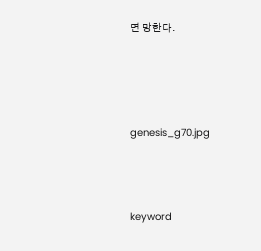면 망한다.




genesis_g70.jpg



keyword